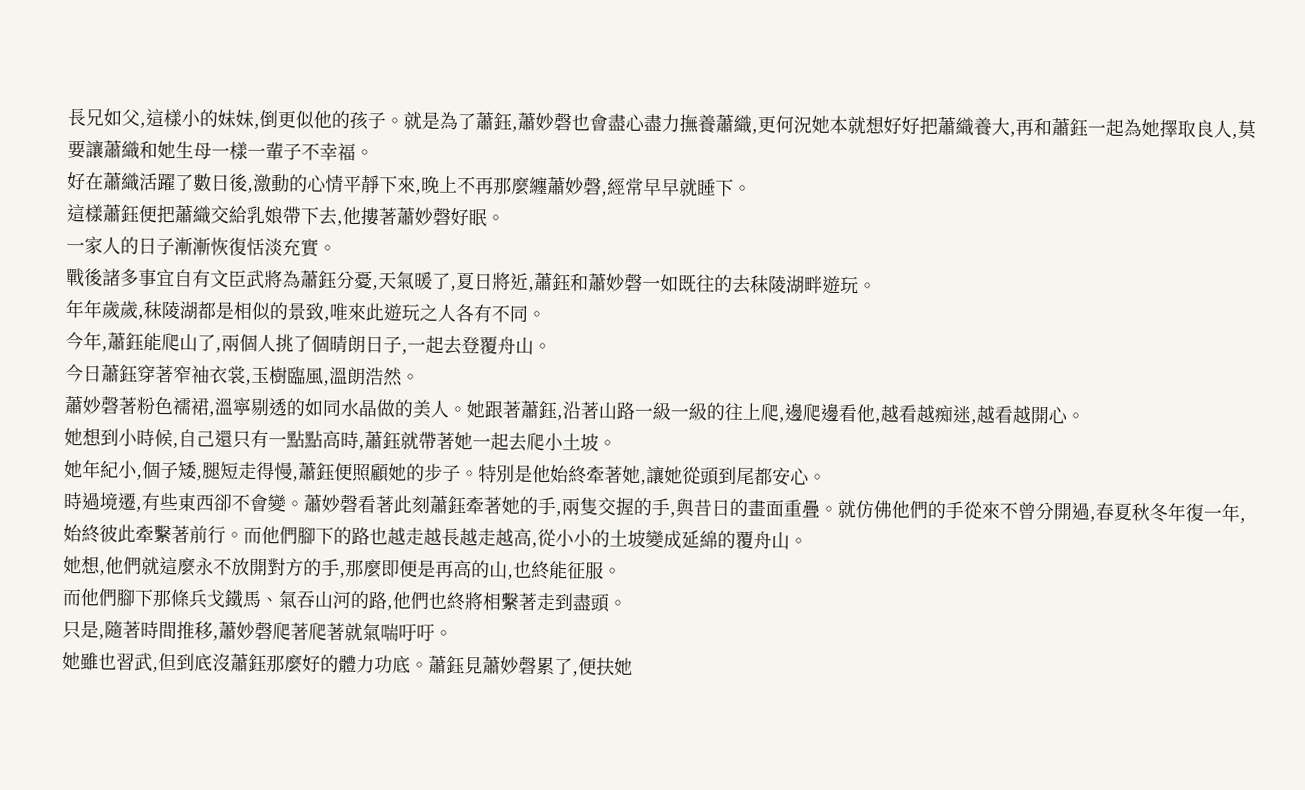長兄如父,這樣小的妹妹,倒更似他的孩子。就是為了蕭鈺,蕭妙磬也會盡心盡力撫養蕭織,更何況她本就想好好把蕭織養大,再和蕭鈺一起為她擇取良人,莫要讓蕭織和她生母一樣一輩子不幸福。
好在蕭織活躍了數日後,激動的心情平靜下來,晚上不再那麼纏蕭妙磬,經常早早就睡下。
這樣蕭鈺便把蕭織交給乳娘帶下去,他摟著蕭妙磬好眠。
一家人的日子漸漸恢復恬淡充實。
戰後諸多事宜自有文臣武將為蕭鈺分憂,天氣暖了,夏日將近,蕭鈺和蕭妙磬一如既往的去秣陵湖畔遊玩。
年年歲歲,秣陵湖都是相似的景致,唯來此遊玩之人各有不同。
今年,蕭鈺能爬山了,兩個人挑了個晴朗日子,一起去登覆舟山。
今日蕭鈺穿著窄袖衣裳,玉樹臨風,溫朗浩然。
蕭妙磬著粉色襦裙,溫寧剔透的如同水晶做的美人。她跟著蕭鈺,沿著山路一級一級的往上爬,邊爬邊看他,越看越痴迷,越看越開心。
她想到小時候,自己還只有一點點高時,蕭鈺就帶著她一起去爬小土坡。
她年紀小,個子矮,腿短走得慢,蕭鈺便照顧她的步子。特別是他始終牽著她,讓她從頭到尾都安心。
時過境遷,有些東西卻不會變。蕭妙磬看著此刻蕭鈺牽著她的手,兩隻交握的手,與昔日的畫面重疊。就仿佛他們的手從來不曾分開過,春夏秋冬年復一年,始終彼此牽繫著前行。而他們腳下的路也越走越長越走越高,從小小的土坡變成延綿的覆舟山。
她想,他們就這麼永不放開對方的手,那麼即便是再高的山,也終能征服。
而他們腳下那條兵戈鐵馬、氣吞山河的路,他們也終將相繫著走到盡頭。
只是,隨著時間推移,蕭妙磬爬著爬著就氣喘吁吁。
她雖也習武,但到底沒蕭鈺那麼好的體力功底。蕭鈺見蕭妙磬累了,便扶她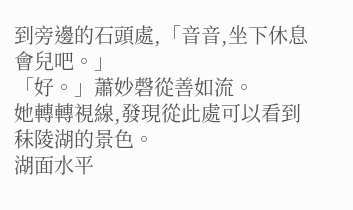到旁邊的石頭處,「音音,坐下休息會兒吧。」
「好。」蕭妙磬從善如流。
她轉轉視線,發現從此處可以看到秣陵湖的景色。
湖面水平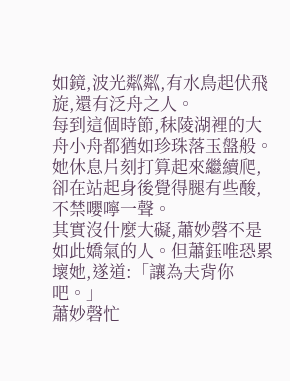如鏡,波光粼粼,有水鳥起伏飛旋,還有泛舟之人。
每到這個時節,秣陵湖裡的大舟小舟都猶如珍珠落玉盤般。
她休息片刻打算起來繼續爬,卻在站起身後覺得腿有些酸,不禁嚶嚀一聲。
其實沒什麼大礙,蕭妙磬不是如此嬌氣的人。但蕭鈺唯恐累壞她,遂道:「讓為夫背你吧。」
蕭妙磬忙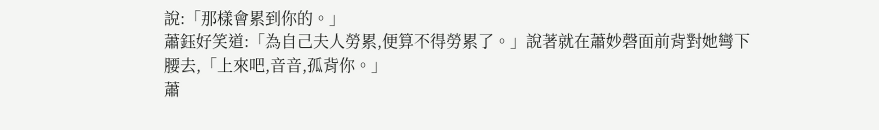說:「那樣會累到你的。」
蕭鈺好笑道:「為自己夫人勞累,便算不得勞累了。」說著就在蕭妙磬面前背對她彎下腰去,「上來吧,音音,孤背你。」
蕭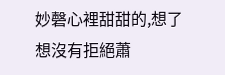妙磬心裡甜甜的,想了想沒有拒絕蕭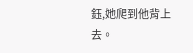鈺,她爬到他背上去。